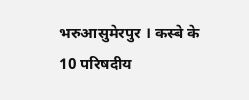भरुआसुमेरपुर । कस्बे के 10 परिषदीय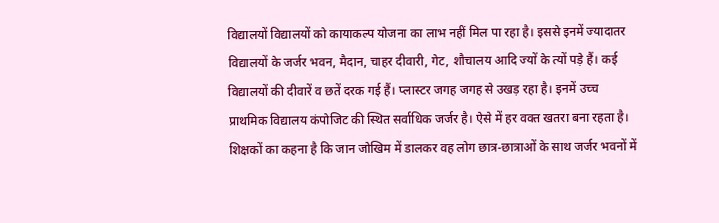विद्यालयों विद्यालयों को कायाकल्प योजना का लाभ नहीं मिल पा रहा है। इससे इनमें ज्यादातर विद्यालयों के जर्जर भवन, मैदान, चाहर दीवारी, गेट, शौचालय आदि ज्यों के त्यों पड़े हैं। कई विद्यालयों की दीवारें व छतें दरक गई हैं। प्लास्टर जगह जगह से उखड़ रहा है। इनमें उच्च प्राथमिक विद्यालय कंपोजिट की स्थित सर्वाधिक जर्जर है। ऐसे में हर वक्त खतरा बना रहता है। शिक्षकों का कहना है कि जान जोखिम में डालकर वह लोग छात्र-छात्राओं के साथ जर्जर भवनों में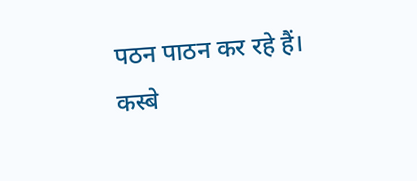पठन पाठन कर रहे हैं।
कस्बे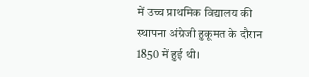में उच्च प्राथमिक विद्यालय की स्थापना अंग्रेजी हुकूमत के दौरान 1850 में हुई थी।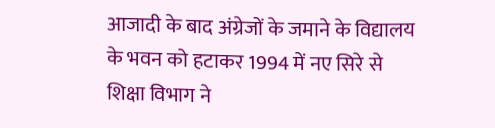आजादी के बाद अंग्रेजों के जमाने के विद्यालय के भवन को हटाकर 1994 में नए सिरे से शिक्षा विभाग ने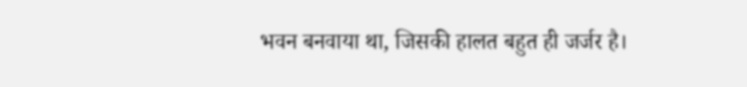भवन बनवाया था, जिसकी हालत बहुत ही जर्जर है।